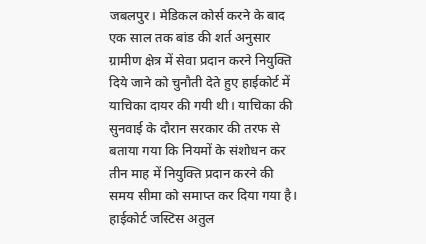जबलपुर। मेडिकल कोर्स करने के बाद एक साल तक बांड की शर्त अनुसार ग्रामीण क्षेत्र में सेवा प्रदान करने नियुक्ति दिये जाने को चुनौती देते हुए हाईकोर्ट में याचिका दायर की गयी थी। याचिका की सुनवाई के दौरान सरकार की तरफ से बताया गया कि नियमों के संशोधन कर तीन माह में नियुक्ति प्रदान करने की समय सीमा को समाप्त कर दिया गया है। हाईकोर्ट जस्टिस अतुल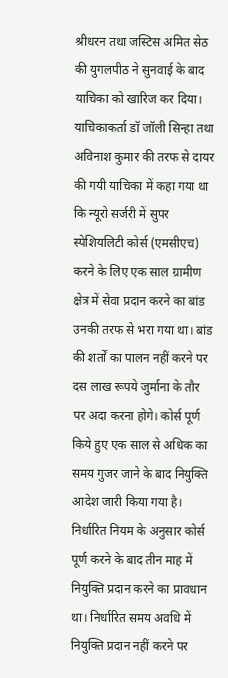श्रीधरन तथा जस्टिस अमित सेठ की युगलपीठ ने सुनवाई के बाद याचिका को खारिज कर दिया।
याचिकाकर्ता डॉ जॉली सिन्हा तथा अविनाश कुमार की तरफ से दायर की गयी याचिका में कहा गया था कि न्यूरो सर्जरी में सुपर स्पेशियलिटी कोर्स (एमसीएच) करने के लिए एक साल ग्रामीण क्षेत्र में सेवा प्रदान करने का बांड उनकी तरफ से भरा गया था। बांड की शर्तों का पालन नहीं करने पर दस लाख रूपये जुर्माना के तौर पर अदा करना होगे। कोर्स पूर्ण किये हुए एक साल से अधिक का समय गुजर जाने के बाद नियुक्ति आदेश जारी किया गया है। निर्धारित नियम के अनुसार कोर्स पूर्ण करने के बाद तीन माह में नियुक्ति प्रदान करने का प्रावधान था। निर्धारित समय अवधि में नियुक्ति प्रदान नहीं करने पर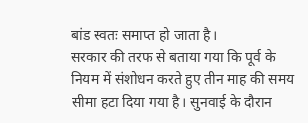बांड स्वतः समाप्त हो जाता है।
सरकार की तरफ से बताया गया कि पूर्व के नियम में संशोधन करते हुए तीन माह की समय सीमा हटा दिया गया है। सुनवाई के दौरान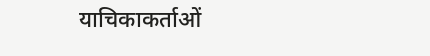याचिकाकर्ताओं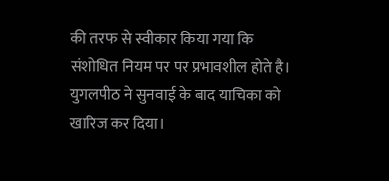की तरफ से स्वीकार किया गया कि संशोधित नियम पर पर प्रभावशील होते है। युगलपीठ ने सुनवाई के बाद याचिका को खारिज कर दिया।